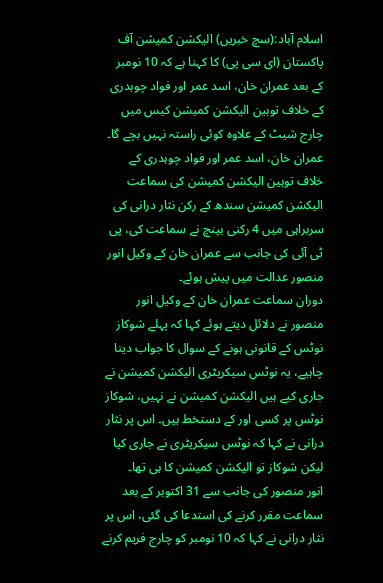اسلام آباد:(سچ خبریں) الیکشن کمیشن آف پاکستان (ای سی پی) کا کہنا ہے کہ 10 نومبر کے بعد عمران خان، اسد عمر اور فواد چوہدری کے خلاف توہین الیکشن کمیشن کیس میں چارج شیٹ کے علاوہ کوئی راستہ نہیں بچے گا۔
عمران خان، اسد عمر اور فواد چوہدری کے خلاف توہین الیکشن کمیشن کی سماعت الیکشن کمیشن سندھ کے رکن نثار درانی کی سربراہی میں 4 رکنی بینچ نے سماعت کی، پی ٹی آئی کی جانب سے عمران خان کے وکیل انور منصور عدالت میں پیش ہوئے۔
دوران سماعت عمران خان کے وکیل انور منصور نے دلائل دیتے ہوئے کہا کہ پہلے شوکاز نوٹس کے قانونی ہونے کے سوال کا جواب دینا چاہیے، یہ نوٹس سیکریٹری الیکشن کمیشن نے جاری کیے ہیں الیکشن کمیشن نے نہیں، شوکاز نوٹس پر کسی اور کے دستخط ہیں۔ اس پر نثار درانی نے کہا کہ نوٹس سیکریٹری نے جاری کیا لیکن شوکاز تو الیکشن کمیشن کا ہی تھا۔
انور منصور کی جانب سے 31 اکتوبر کے بعد سماعت مقرر کرنے کی استدعا کی گئی، اس پر نثار درانی نے کہا کہ 10 نومبر کو چارج فریم کرنے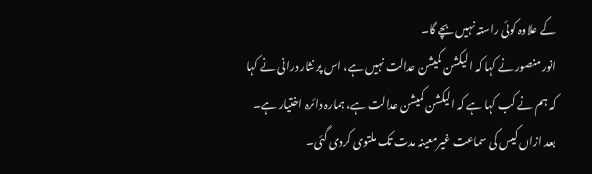کے علاوہ کوئی راستہ نہیں بچے گا۔
انور منصور نے کہا کہ الیکشن کمیشن عدالت نہیں ہے، اس پر نثار درانی نے کہا کہ ہم نے کب کہا ہے کہ الیکشن کمیشن عدالت ہے، ہمارہ دائرہ اختیار ہے۔ بعد ازاں کیس کی سماعت غیرمعینہ مدت تک ملتوی کردی گئی۔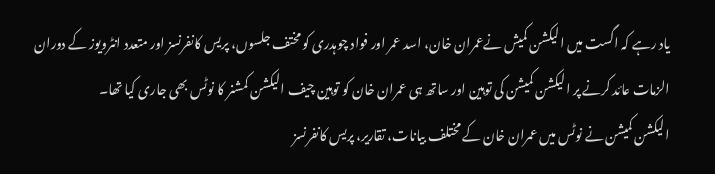یاد رہے کہ اگست میں الیکشن کمیش نےعمران خان، اسد عمر اور فواد چوہدری کو مختف جلسوں، پریس کانفرنسز اور متعدد انٹرویوز کے دوران الزمات عائد کرنے پر الیکشن کمیشن کی توہین اور ساتھ ہی عمران خان کو توہین چیف الیکشن کمشنر کا نوٹس بھی جاری کیا تھا۔
الیکشن کمیشن نے نوٹس میں عمران خان کے مختلف بیانات، تقاریر، پریس کانفرنسز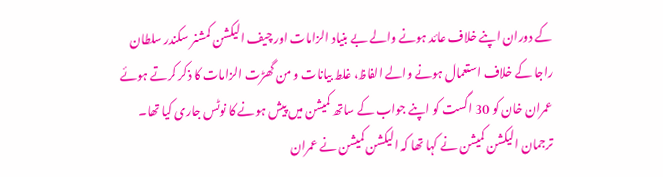کے دوران اپنے خلاف عائد ہونے والے بے بنیاد الزامات اور چیف الیکشن کمشنر سکندر سلطان راجا کے خلاف استعمال ہونے والے الفاظ، غلط بیانات و من گھڑت الزامات کا ذکر کرتے ہوئے عمران خان کو 30 اگست کو اپنے جواب کے ساتھ کمیشن میں پیش ہونے کا نوٹس جاری کیا تھا۔
ترجمان الیکشن کمیشن نے کہا تھا کہ الیکشن کمیشن نے عمران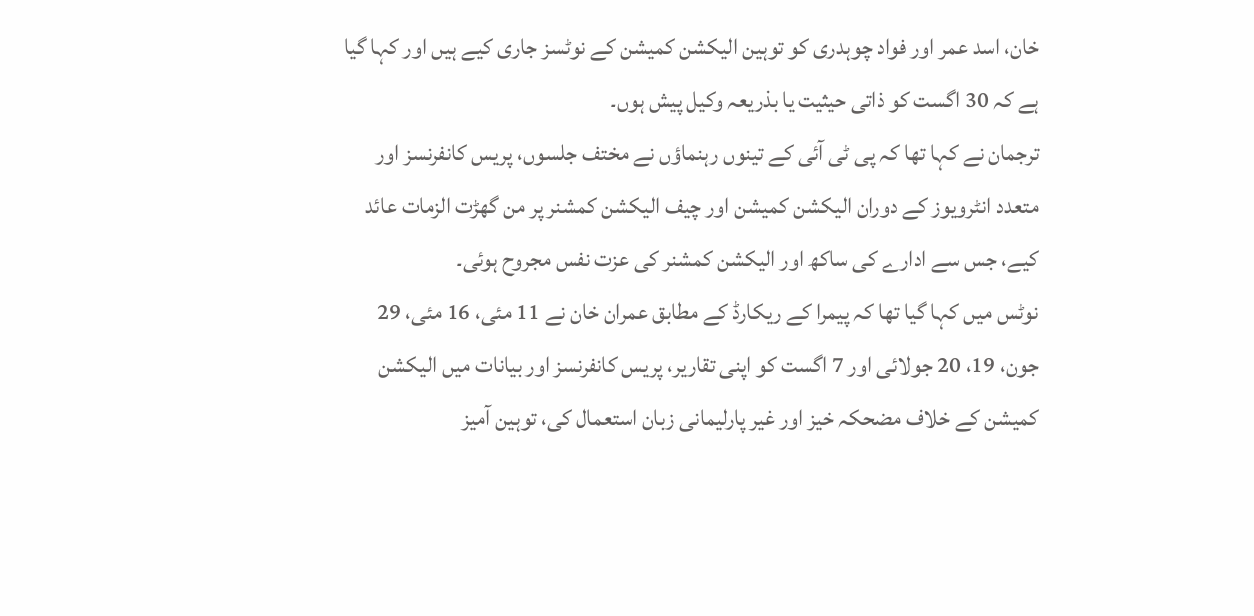خان، اسد عمر اور فواد چوہدری کو توہین الیکشن کمیشن کے نوٹسز جاری کیے ہیں اور کہا گیا ہے کہ 30 اگست کو ذاتی حیثیت یا بذریعہ وکیل پیش ہوں۔
ترجمان نے کہا تھا کہ پی ٹی آئی کے تینوں رہنماؤں نے مختف جلسوں، پریس کانفرنسز اور متعدد انٹرویوز کے دوران الیکشن کمیشن اور چیف الیکشن کمشنر پر من گھڑت الزمات عائد کیے، جس سے ادارے کی ساکھ اور الیکشن کمشنر کی عزت نفس مجروح ہوئی۔
نوٹس میں کہا گیا تھا کہ پیمرا کے ریکارڈ کے مطابق عمران خان نے 11 مئی، 16 مئی، 29 جون، 19، 20 جولائی اور 7 اگست کو اپنی تقاریر، پریس کانفرنسز اور بیانات میں الیکشن کمیشن کے خلاف مضحکہ خیز اور غیر پارلیمانی زبان استعمال کی، توہین آمیز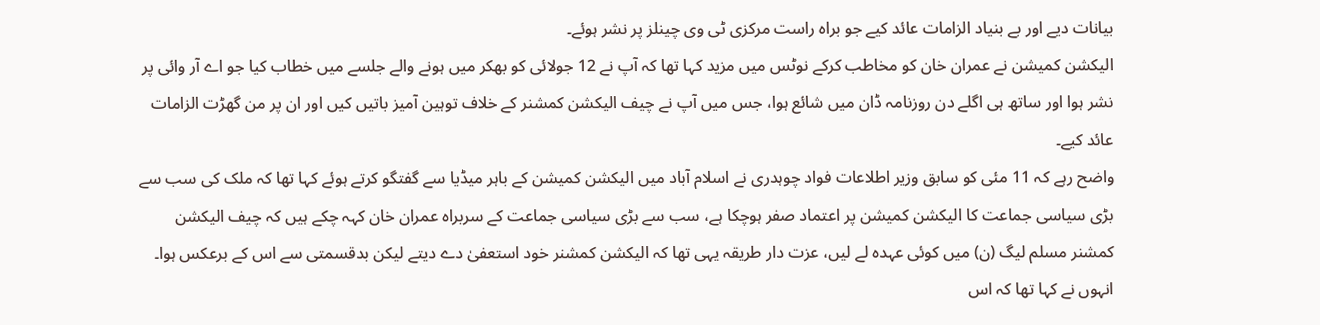بیانات دیے اور بے بنیاد الزامات عائد کیے جو براہ راست مرکزی ٹی وی چینلز پر نشر ہوئے۔
الیکشن کمیشن نے عمران خان کو مخاطب کرکے نوٹس میں مزید کہا تھا کہ آپ نے 12 جولائی کو بھکر میں ہونے والے جلسے میں خطاب کیا جو اے آر وائی پر نشر ہوا اور ساتھ ہی اگلے دن روزنامہ ڈان میں شائع ہوا، جس میں آپ نے چیف الیکشن کمشنر کے خلاف توہین آمیز باتیں کیں اور ان پر من گھڑت الزامات عائد کیے۔
واضح رہے کہ 11 مئی کو سابق وزیر اطلاعات فواد چوہدری نے اسلام آباد میں الیکشن کمیشن کے باہر میڈیا سے گفتگو کرتے ہوئے کہا تھا کہ ملک کی سب سے بڑی سیاسی جماعت کا الیکشن کمیشن پر اعتماد صفر ہوچکا ہے، سب سے بڑی سیاسی جماعت کے سربراہ عمران خان کہہ چکے ہیں کہ چیف الیکشن کمشنر مسلم لیگ (ن) میں کوئی عہدہ لے لیں، عزت دار طریقہ یہی تھا کہ الیکشن کمشنر خود استعفیٰ دے دیتے لیکن بدقسمتی سے اس کے برعکس ہوا۔
انہوں نے کہا تھا کہ اس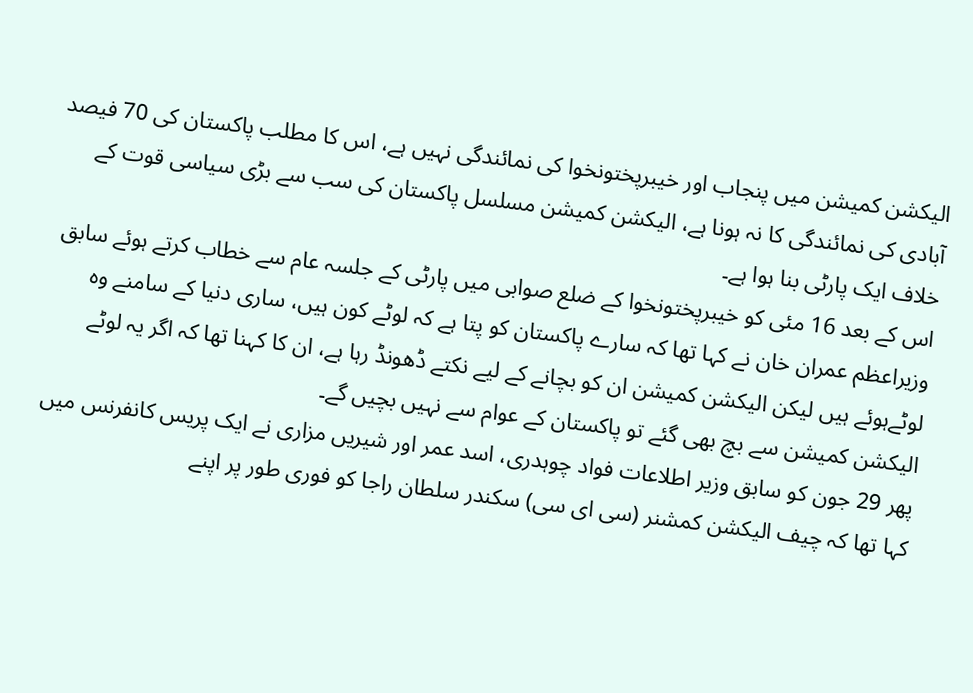الیکشن کمیشن میں پنجاب اور خیبرپختونخوا کی نمائندگی نہیں ہے، اس کا مطلب پاکستان کی 70 فیصد آبادی کی نمائندگی کا نہ ہونا ہے، الیکشن کمیشن مسلسل پاکستان کی سب سے بڑی سیاسی قوت کے خلاف ایک پارٹی بنا ہوا ہے۔
اس کے بعد 16 مئی کو خیبرپختونخوا کے ضلع صوابی میں پارٹی کے جلسہ عام سے خطاب کرتے ہوئے سابق وزیراعظم عمران خان نے کہا تھا کہ سارے پاکستان کو پتا ہے کہ لوٹے کون ہیں، ساری دنیا کے سامنے وہ لوٹےہوئے ہیں لیکن الیکشن کمیشن ان کو بچانے کے لیے نکتے ڈھونڈ رہا ہے، ان کا کہنا تھا کہ اگر یہ لوٹے الیکشن کمیشن سے بچ بھی گئے تو پاکستان کے عوام سے نہیں بچیں گے۔
پھر 29 جون کو سابق وزیر اطلاعات فواد چوہدری، اسد عمر اور شیریں مزاری نے ایک پریس کانفرنس میں کہا تھا کہ چیف الیکشن کمشنر (سی ای سی) سکندر سلطان راجا کو فوری طور پر اپنے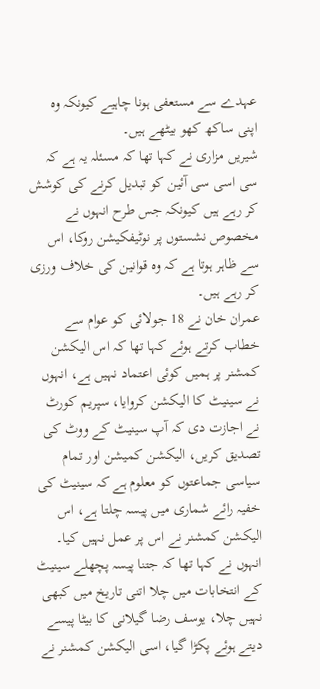عہدے سے مستعفی ہونا چاہیے کیونکہ وہ اپنی ساکھ کھو بیٹھے ہیں۔
شیریں مزاری نے کہا تھا کہ مسئلہ یہ ہے کہ سی اسی سی آئین کو تبدیل کرنے کی کوشش کر رہے ہیں کیونکہ جس طرح انہوں نے مخصوص نشستوں پر نوٹیفکیشن روکا، اس سے ظاہر ہوتا ہے کہ وہ قوانین کی خلاف ورزی کر رہے ہیں۔
عمران خان نے 18 جولائی کو عوام سے خطاب کرتے ہوئے کہا تھا کہ اس الیکشن کمشنر پر ہمیں کوئی اعتماد نہیں ہے، انہوں نے سینیٹ کا الیکشن کروایا، سپریم کورٹ نے اجازت دی کہ آپ سینیٹ کے ووٹ کی تصدیق کریں، الیکشن کمیشن اور تمام سیاسی جماعتوں کو معلوم ہے کہ سینیٹ کی خفیہ رائے شماری میں پیسہ چلتا ہے، اس الیکشن کمشنر نے اس پر عمل نہیں کیا۔
انہوں نے کہا تھا کہ جتنا پیسہ پچھلے سینیٹ کے انتخابات میں چلا اتنی تاریخ میں کبھی نہیں چلا، یوسف رضا گیلانی کا بیٹا پیسے دیتے ہوئے پکڑا گیا، اسی الیکشن کمشنر نے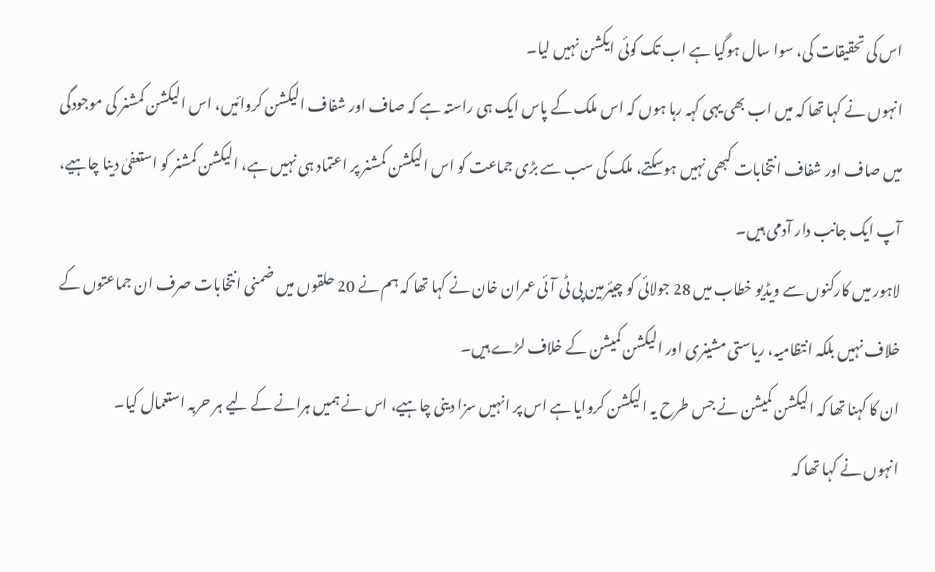اس کی تحقیقات کی، سوا سال ہوگیا ہے اب تک کوئی ایکشن نہیں لیا۔
انہوں نے کہا تھا کہ میں اب بھی یہی کہہ رہا ہوں کہ اس ملک کے پاس ایک ہی راستہ ہے کہ صاف اور شفاف الیکشن کروائیں، اس الیکشن کمشنر کی موجودگی میں صاف اور شفاف انتخابات کبھی نہیں ہوسکتے، ملک کی سب سے بڑی جماعت کو اس الیکشن کمشنر پر اعتماد ہی نہیں ہے، الیکشن کمشنر کو استعفیٰ دینا چاہیے، آپ ایک جانب دار آدمی ہیں۔
لاہور میں کارکنوں سے ویڈیو خطاب میں 28 جولائی کو چیئرمین پی ٹی آئی عمران خان نے کہا تھا کہ ہم نے 20 حلقوں میں ضمنی انتخابات صرف ان جماعتوں کے خلاف نہیں بلکہ انتظامیہ، ریاستی مشینری اور الیکشن کمیشن کے خلاف لڑے ہیں۔
ان کا کہنا تھا کہ الیکشن کمیشن نے جس طرح یہ الیکشن کروایا ہے اس پر انہیں سزا دینی چاہیے، اس نے ہمیں ہرانے کے لیے ہر حربہ استعمال کیا۔
انہوں نے کہا تھا کہ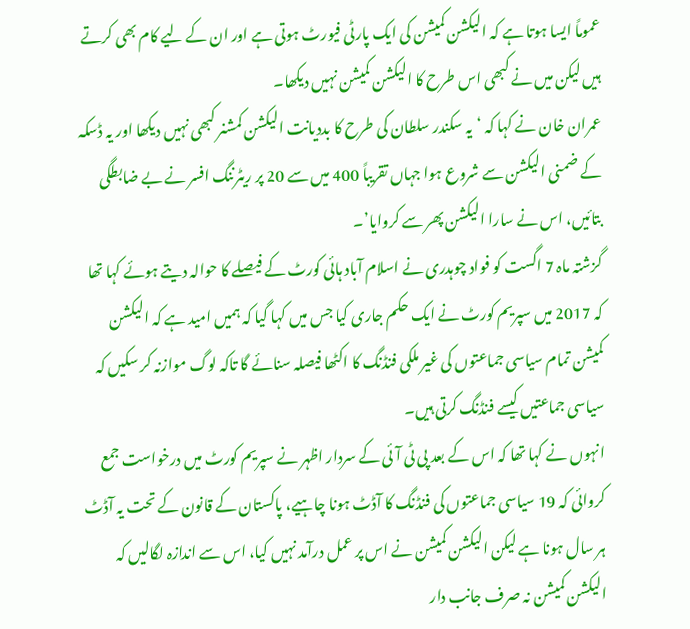عموماً ایسا ہوتا ہے کہ الیکشن کمیشن کی ایک پارٹی فیورٹ ہوتی ہے اور ان کے لیے کام بھی کرتے ہیں لیکن میں نے کبھی اس طرح کا الیکشن کمیشن نہیں دیکھا۔
عمران خان نے کہا کہ ‘یہ سکندر سلطان کی طرح کا بددیانت الیکشن کمشنر کبھی نہیں دیکھا اور یہ ڈسکہ کے ضمنی الیکشن سے شروع ہوا جہاں تقریباً 400 میں سے 20 پر ریٹرننگ افسر نے بے ضابطگی بتائیں، اس نے سارا الیکشن پھر سے کروایا’۔
گزشتہ ماہ 7 اگست کو فواد چوہدری نے اسلام آباد ہائی کورٹ کے فیصلے کا حوالہ دیتے ہوئے کہا تھا کہ 2017 میں سپریم کورٹ نے ایک حکم جاری کیا جس میں کہا گیا کہ ہمیں امید ہے کہ الیکشن کمیشن تمام سیاسی جماعتوں کی غیر ملکی فنڈنگ کا اکٹھا فیصلہ سنائے گا تاکہ لوگ موازنہ کر سکیں کہ سیاسی جماعتیں کیسے فنڈنگ کرتی ہیں۔
انہوں نے کہا تھا کہ اس کے بعد پی ٹی آئی کے سردار اظہر نے سپریم کورٹ میں درخواست جمع کروائی کہ 19 سیاسی جماعتوں کی فنڈنگ کا آڈٹ ہونا چاہیے، پاکستان کے قانون کے تحت یہ آڈٹ ہر سال ہونا ہے لیکن الیکشن کمیشن نے اس پر عمل درآمد نہیں کیا، اس سے اندازہ لگالیں کہ الیکشن کمیشن نہ صرف جانب دار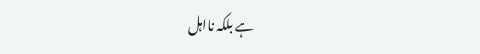ہے بلکہ نااہل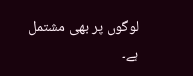لوگوں پر بھی مشتمل ہے۔